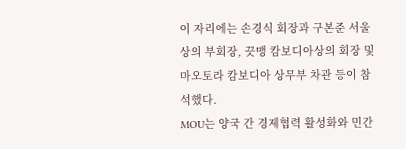이 자리에는 손경식 회장과 구본준 서울상의 부회장, 끗맹 캄보디아상의 회장 및 마오토라 캄보디아 상무부 차관 등이 참석했다.
MOU는 양국 간 경제협력 활성화와 민간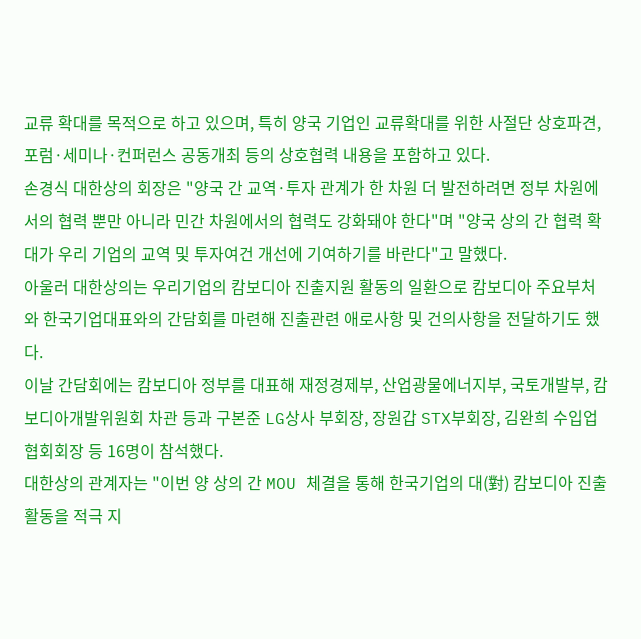교류 확대를 목적으로 하고 있으며, 특히 양국 기업인 교류확대를 위한 사절단 상호파견, 포럼·세미나·컨퍼런스 공동개최 등의 상호협력 내용을 포함하고 있다.
손경식 대한상의 회장은 "양국 간 교역·투자 관계가 한 차원 더 발전하려면 정부 차원에서의 협력 뿐만 아니라 민간 차원에서의 협력도 강화돼야 한다"며 "양국 상의 간 협력 확대가 우리 기업의 교역 및 투자여건 개선에 기여하기를 바란다"고 말했다.
아울러 대한상의는 우리기업의 캄보디아 진출지원 활동의 일환으로 캄보디아 주요부처와 한국기업대표와의 간담회를 마련해 진출관련 애로사항 및 건의사항을 전달하기도 했다.
이날 간담회에는 캄보디아 정부를 대표해 재정경제부, 산업광물에너지부, 국토개발부, 캄보디아개발위원회 차관 등과 구본준 LG상사 부회장, 장원갑 STX부회장, 김완희 수입업협회회장 등 16명이 참석했다.
대한상의 관계자는 "이번 양 상의 간 MOU 체결을 통해 한국기업의 대(對) 캄보디아 진출 활동을 적극 지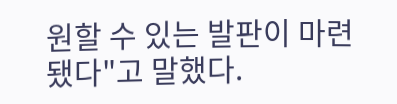원할 수 있는 발판이 마련됐다"고 말했다.